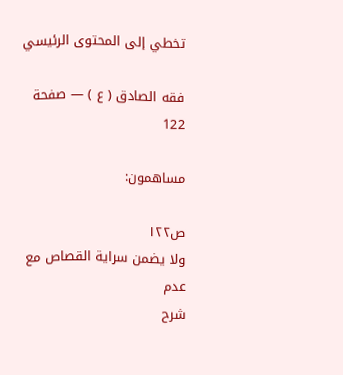تخطي إلى المحتوى الرئيسي

فقه الصادق ( ع ) — صفحة 122

مساهمون:

ص١٢٢
ولا يضمن سراية القصاص مع عدم
شرح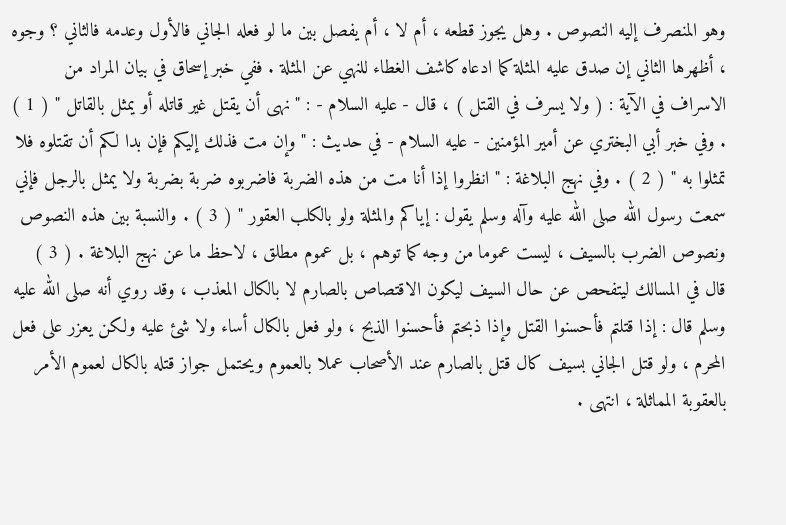وهو المنصرف إليه النصوص . وهل يجوز قطعه ، أم لا ، أم يفصل بين ما لو فعله الجاني فالأول وعدمه فالثاني ؟ وجوه ، أظهرها الثاني إن صدق عليه المثلة كما ادعاه كاشف الغطاء للنهي عن المثلة . ففي خبر إسحاق في بيان المراد من الاسراف في الآية : ( ولا يسرف في القتل ) ، قال - عليه السلام - : " نهى أن يقتل غير قاتله أو يمثل بالقاتل " ( 1 ) . وفي خبر أبي البختري عن أمير المؤمنين - عليه السلام - في حديث : " وإن مت فذلك إليكم فإن بدا لكم أن تقتلوه فلا تمثلوا به " ( 2 ) . وفي نهج البلاغة : " انظروا إذا أنا مت من هذه الضربة فاضربوه ضربة بضربة ولا يمثل بالرجل فإني سمعت رسول الله صلى الله عليه وآله وسلم يقول : إياكم والمثلة ولو بالكلب العقور " ( 3 ) . والنسبة بين هذه النصوص ونصوص الضرب بالسيف ، ليست عموما من وجه كما توهم ، بل عموم مطلق ، لاحظ ما عن نهج البلاغة . ( 3 ) قال في المسالك ليتفحص عن حال السيف ليكون الاقتصاص بالصارم لا بالكال المعذب ، وقد روي أنه صلى الله عليه وسلم قال : إذا قتلتم فأحسنوا القتل وإذا ذبحتم فأحسنوا الذبح ، ولو فعل بالكال أساء ولا شئ عليه ولكن يعزر على فعل المحرم ، ولو قتل الجاني بسيف كال قتل بالصارم عند الأصحاب عملا بالعموم ويحتمل جواز قتله بالكال لعموم الأمر بالعقوبة المماثلة ، انتهى .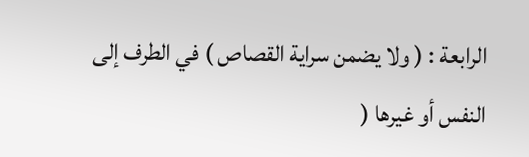الرابعة : ( ولا يضمن سراية القصاص ) في الطرف إلى النفس أو غيرها (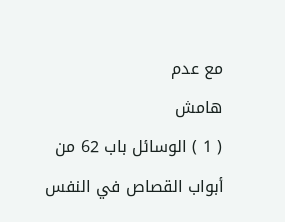مع عدم
هامش
( 1 ) الوسائل باب 62 من أبواب القصاص في النفس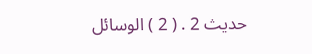حديث 2 . ( 2 ) الوسائل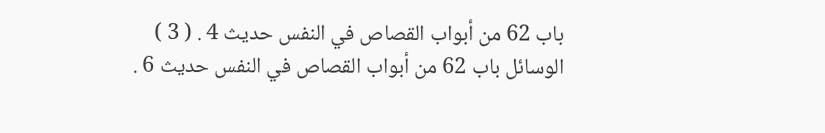باب 62 من أبواب القصاص في النفس حديث 4 . ( 3 ) الوسائل باب 62 من أبواب القصاص في النفس حديث 6 .